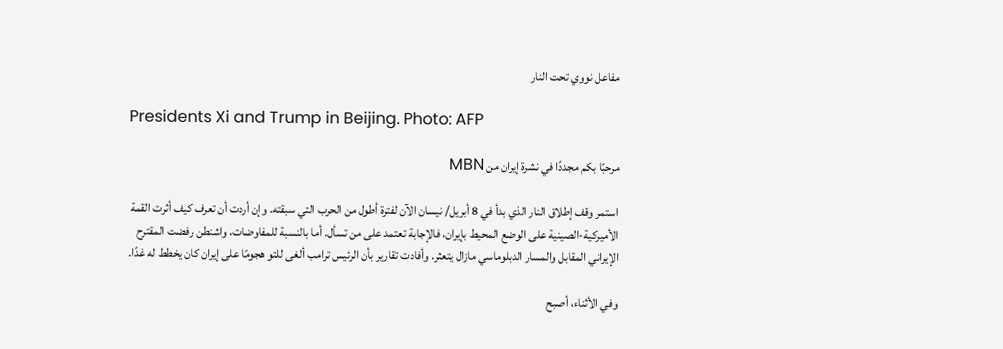مفاعل نووي تحت النار

Presidents Xi and Trump in Beijing. Photo: AFP

مرحبًا بكم مجددًا في نشرة إيران من MBN

استمر وقف إطلاق النار الذي بدأ في 8 أبريل/ نيسان الآن لفترة أطول من الحرب التي سبقته. وإن أردت أن تعرف كيف أثرت القمة الأميركية-الصينية على الوضع المحيط بإيران، فالإجابة تعتمد على من تسأل. أما بالنسبة للمفاوضات، واشنطن رفضت المقترح الإيراني المقابل والمسار الدبلوماسي مازال يتعثر. وأفادت تقارير بأن الرئيس ترامب ألغى للتو هجومًا على إيران كان يخطط له غدًا.

وفي الأثناء، أصبح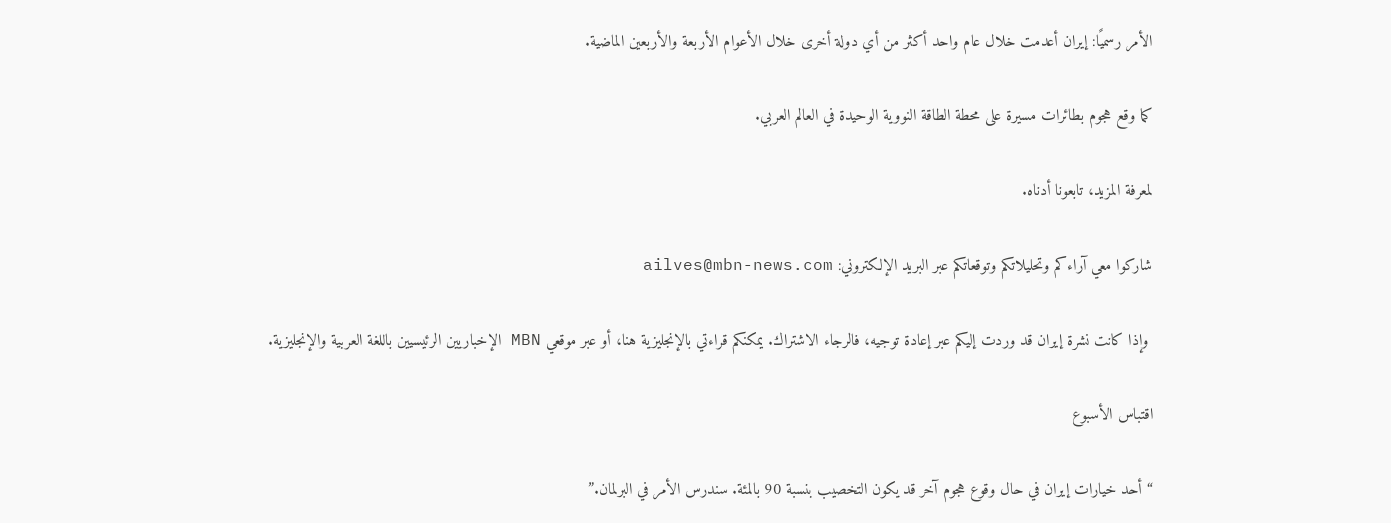الأمر رسميًا: إيران أعدمت خلال عام واحد أكثر من أي دولة أخرى خلال الأعوام الأربعة والأربعين الماضية.

كما وقع هجوم بطائرات مسيرة على محطة الطاقة النووية الوحيدة في العالم العربي.

لمعرفة المزيد، تابعونا أدناه.

شاركوا معي آراءكم وتحليلاتكم وتوقعاتكم عبر البريد الإلكتروني: ailves@mbn-news.com

 وإذا كانت نشرة إيران قد وردت إليكم عبر إعادة توجيه، فالرجاء الاشتراك. يمكنكم قراءتي بالإنجليزية هنا، أو عبر موقعي MBN الإخباريين الرئيسيين باللغة العربية والإنجليزية.

اقتباس الأسبوع

“أحد خيارات إيران في حال وقوع هجوم آخر قد يكون التخصيب بنسبة 90 بالمئة. سندرس الأمر في البرلمان.”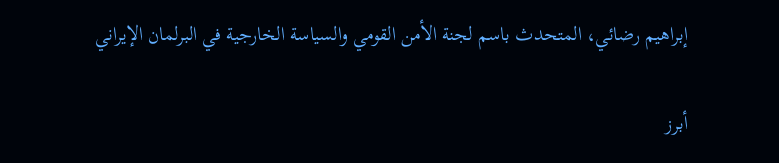إبراهيم رضائي، المتحدث باسم لجنة الأمن القومي والسياسة الخارجية في البرلمان الإيراني

أبرز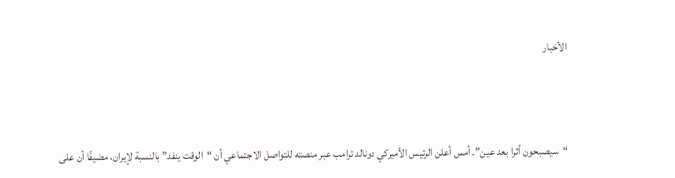الأخبار



“سيصبحون أثرا بعد عين”. أمس أعلن الرئيس الأميركي دونالد ترامب عبر منصته للتواصل الاجتماعي أن “الوقت ينفد” بالنسبة لإيران، مضيفًا أن على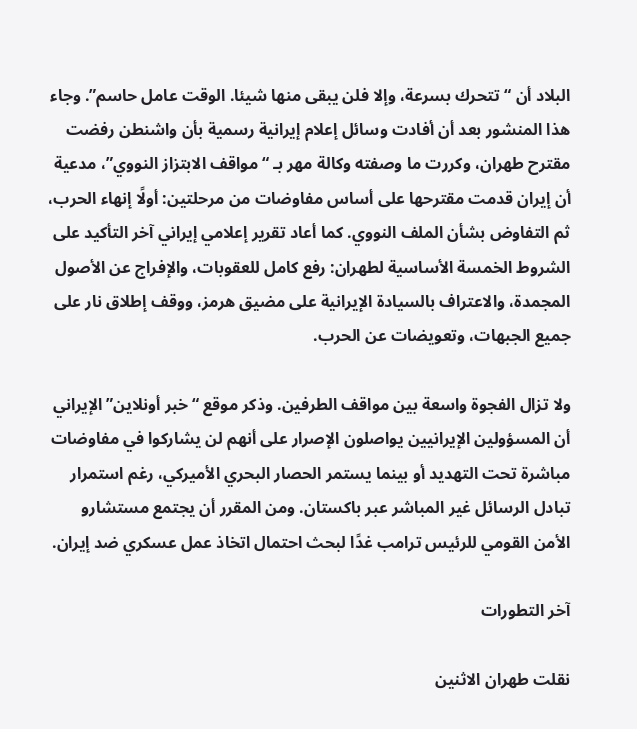البلاد أن “تتحرك بسرعة، وإلا فلن يبقى منها شيئا. الوقت عامل حاسم”. وجاء هذا المنشور بعد أن أفادت وسائل إعلام إيرانية رسمية بأن واشنطن رفضت مقترح طهران، وكررت ما وصفته وكالة مهر بـ “مواقف الابتزاز النووي”، مدعية أن إيران قدمت مقترحها على أساس مفاوضات من مرحلتين: أولًا إنهاء الحرب، ثم التفاوض بشأن الملف النووي. كما أعاد تقرير إعلامي إيراني آخر التأكيد على الشروط الخمسة الأساسية لطهران: رفع كامل للعقوبات، والإفراج عن الأصول المجمدة، والاعتراف بالسيادة الإيرانية على مضيق هرمز، ووقف إطلاق نار على جميع الجبهات، وتعويضات عن الحرب.

ولا تزال الفجوة واسعة بين مواقف الطرفين. وذكر موقع “خبر أونلاين” الإيراني أن المسؤولين الإيرانيين يواصلون الإصرار على أنهم لن يشاركوا في مفاوضات مباشرة تحت التهديد أو بينما يستمر الحصار البحري الأميركي، رغم استمرار تبادل الرسائل غير المباشر عبر باكستان. ومن المقرر أن يجتمع مستشارو الأمن القومي للرئيس ترامب غدًا لبحث احتمال اتخاذ عمل عسكري ضد إيران.

آخر التطورات

نقلت طهران الاثنين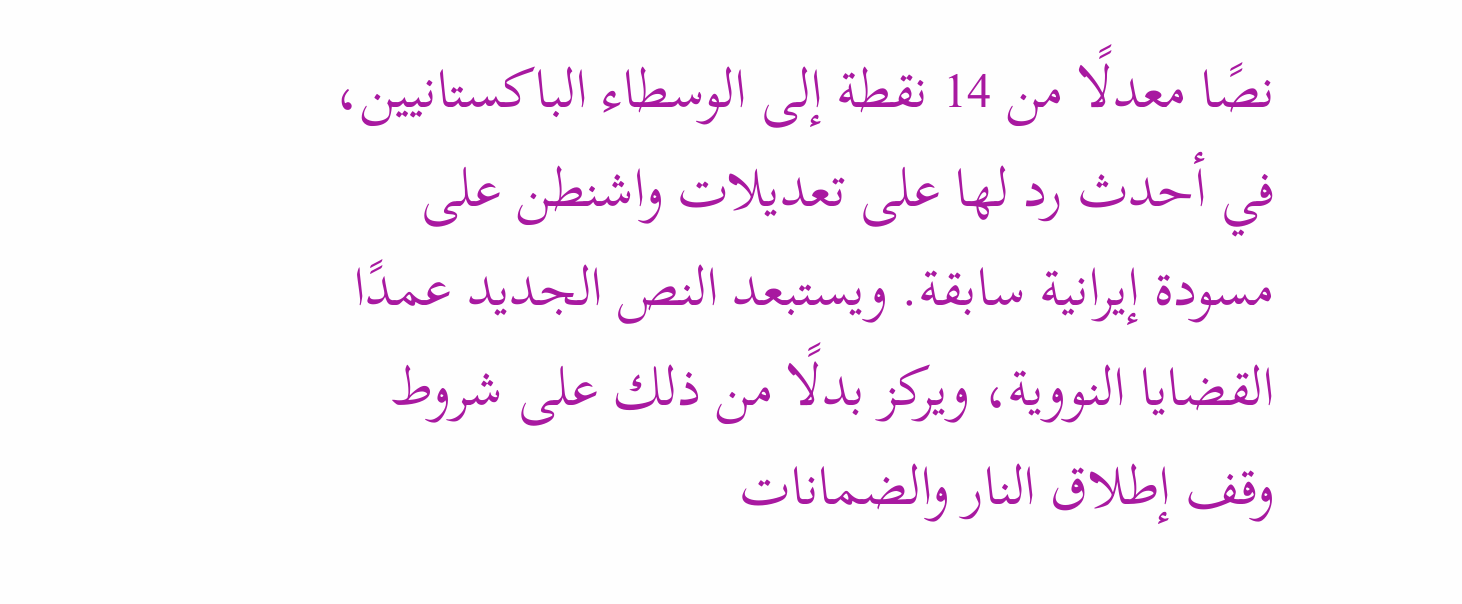نصًا معدلًا من 14 نقطة إلى الوسطاء الباكستانيين، في أحدث رد لها على تعديلات واشنطن على مسودة إيرانية سابقة. ويستبعد النص الجديد عمدًا القضايا النووية، ويركز بدلًا من ذلك على شروط وقف إطلاق النار والضمانات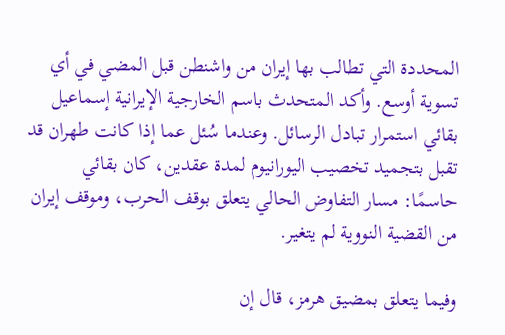المحددة التي تطالب بها إيران من واشنطن قبل المضي في أي تسوية أوسع. وأكد المتحدث باسم الخارجية الإيرانية إسماعيل بقائي استمرار تبادل الرسائل. وعندما سُئل عما إذا كانت طهران قد تقبل بتجميد تخصيب اليورانيوم لمدة عقدين، كان بقائي حاسمًا: مسار التفاوض الحالي يتعلق بوقف الحرب، وموقف إيران من القضية النووية لم يتغير.

وفيما يتعلق بمضيق هرمز، قال إن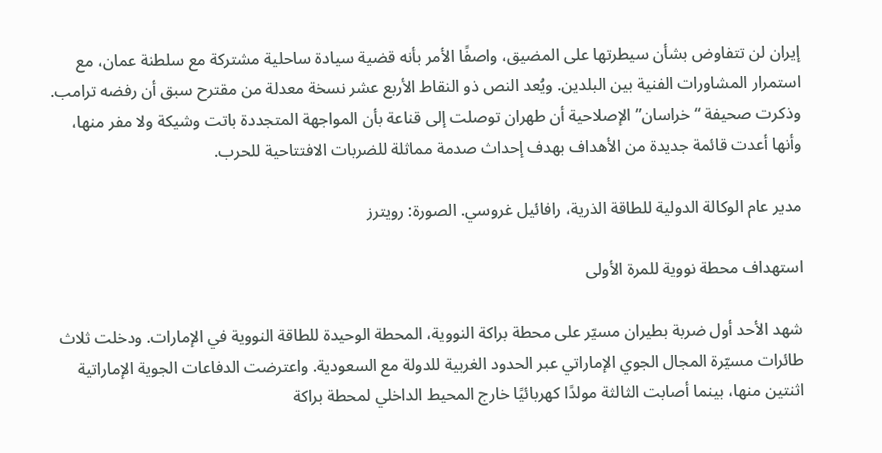إيران لن تتفاوض بشأن سيطرتها على المضيق، واصفًا الأمر بأنه قضية سيادة ساحلية مشتركة مع سلطنة عمان، مع استمرار المشاورات الفنية بين البلدين. ويُعد النص ذو النقاط الأربع عشر نسخة معدلة من مقترح سبق أن رفضه ترامب. وذكرت صحيفة “خراسان” الإصلاحية أن طهران توصلت إلى قناعة بأن المواجهة المتجددة باتت وشيكة ولا مفر منها، وأنها أعدت قائمة جديدة من الأهداف بهدف إحداث صدمة مماثلة للضربات الافتتاحية للحرب.

مدير عام الوكالة الدولية للطاقة الذرية، رافائيل غروسي. الصورة: رويترز

استهداف محطة نووية للمرة الأولى

شهد الأحد أول ضربة بطيران مسيّر على محطة براكة النووية، المحطة الوحيدة للطاقة النووية في الإمارات. ودخلت ثلاث طائرات مسيّرة المجال الجوي الإماراتي عبر الحدود الغربية للدولة مع السعودية. واعترضت الدفاعات الجوية الإماراتية اثنتين منها، بينما أصابت الثالثة مولدًا كهربائيًا خارج المحيط الداخلي لمحطة براكة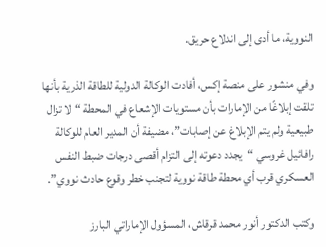النووية، ما أدى إلى اندلاع حريق.

وفي منشور على منصة إكس، أفادت الوكالة الدولية للطاقة الذرية بأنها تلقت إبلاغًا من الإمارات بأن مستويات الإشعاع في المحطة “لا تزال طبيعية ولم يتم الإبلاغ عن إصابات”، مضيفة أن المدير العام للوكالة رافائيل غروسي “يجدد دعوته إلى التزام أقصى درجات ضبط النفس العسكري قرب أي محطة طاقة نووية لتجنب خطر وقوع حادث نووي”.

وكتب الدكتور أنور محمد قرقاش، المسؤول الإماراتي البارز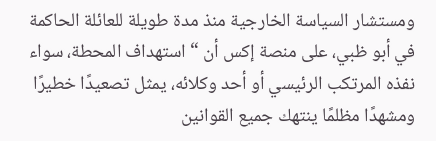ومستشار السياسة الخارجية منذ مدة طويلة للعائلة الحاكمة في أبو ظبي، على منصة إكس أن “استهداف المحطة، سواء نفذه المرتكب الرئيسي أو أحد وكلائه، يمثل تصعيدًا خطيرًا ومشهدًا مظلمًا ينتهك جميع القوانين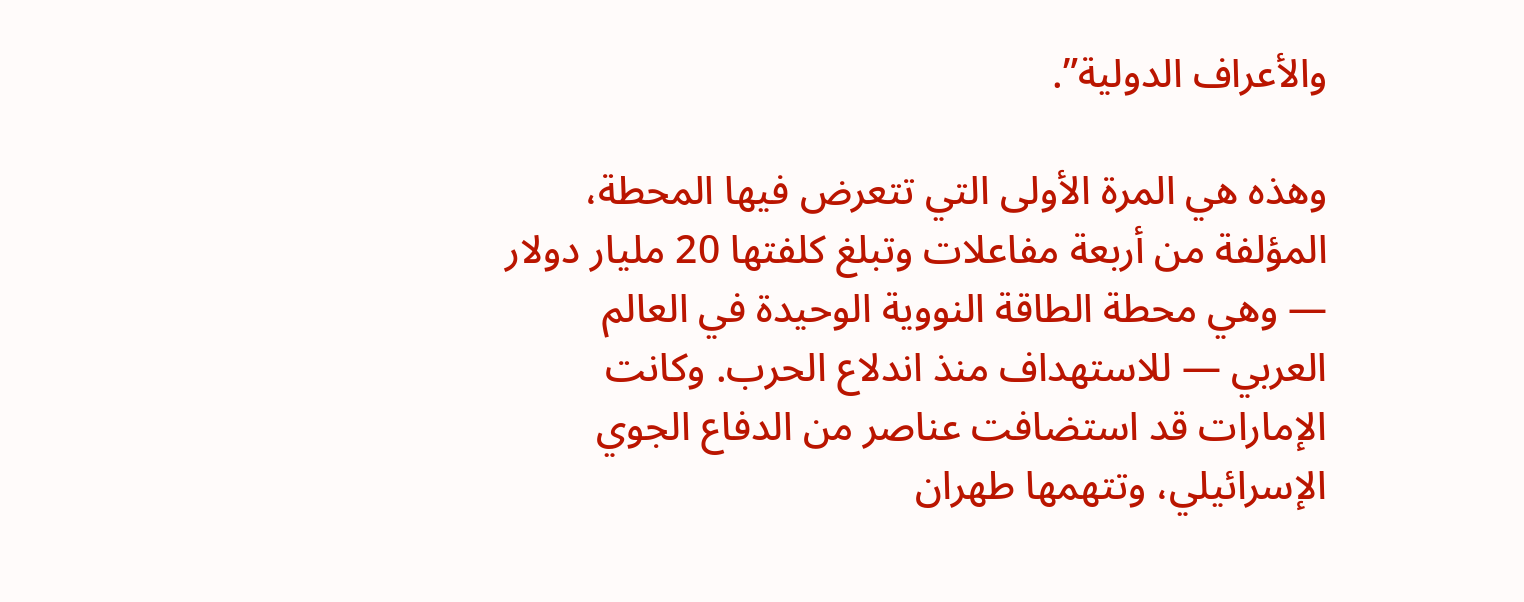والأعراف الدولية”.

وهذه هي المرة الأولى التي تتعرض فيها المحطة، المؤلفة من أربعة مفاعلات وتبلغ كلفتها 20 مليار دولار — وهي محطة الطاقة النووية الوحيدة في العالم العربي — للاستهداف منذ اندلاع الحرب. وكانت الإمارات قد استضافت عناصر من الدفاع الجوي الإسرائيلي، وتتهمها طهران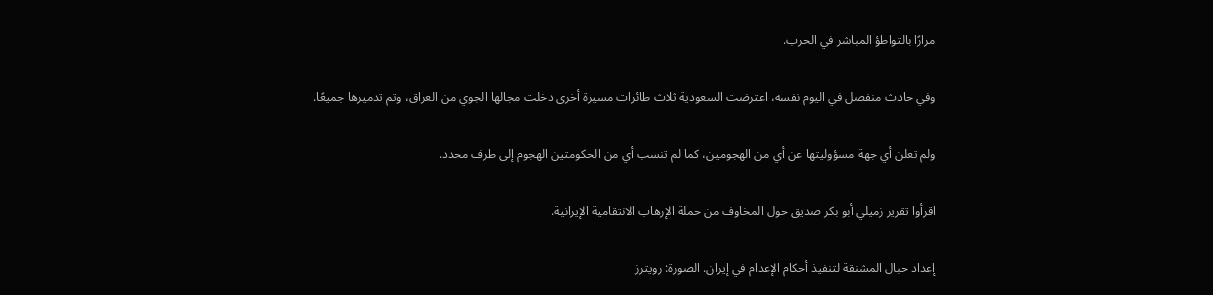مرارًا بالتواطؤ المباشر في الحرب.

وفي حادث منفصل في اليوم نفسه، اعترضت السعودية ثلاث طائرات مسيرة أخرى دخلت مجالها الجوي من العراق، وتم تدميرها جميعًا.

ولم تعلن أي جهة مسؤوليتها عن أي من الهجومين، كما لم تنسب أي من الحكومتين الهجوم إلى طرف محدد.

اقرأوا تقرير زميلي أبو بكر صديق حول المخاوف من حملة الإرهاب الانتقامية الإيرانية.

إعداد حبال المشنقة لتنفيذ أحكام الإعدام في إيران. الصورة: رويترز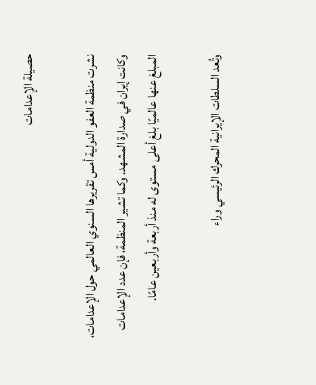حصيلة الإعدامات

نشرت منظمة العفو الدولية أمس تقريرها السنوي العالمي حول الإعدامات، وكانت إيران في صدارة المشهد. وكما تشير المنظمة، فإن عدد الإعدامات المبلغ عنها عالميًا بلغ أعلى مستوى له منذ أربعة وأربعين عامًا.

وتُعد السلطات الإيرانية المحرك الرئيسي وراء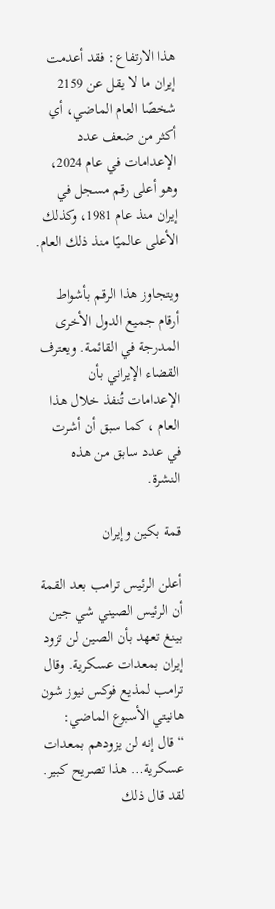هذا الارتفاع: فقد أعدمت إيران ما لا يقل عن 2159 شخصًا العام الماضي، أي أكثر من ضعف عدد الإعدامات في عام 2024، وهو أعلى رقم مسجل في إيران منذ عام 1981، وكذلك الأعلى عالميًا منذ ذلك العام.

ويتجاوز هذا الرقم بأشواط أرقام جميع الدول الأخرى المدرجة في القائمة. ويعترف القضاء الإيراني بأن الإعدامات تُنفذ خلال هذا العام ، كما سبق أن أشرت في عدد سابق من هذه النشرة.

قمة بكين وإيران

أعلن الرئيس ترامب بعد القمة أن الرئيس الصيني شي جين بينغ تعهد بأن الصين لن تزود إيران بمعدات عسكرية. وقال ترامب لمذيع فوكس نيوز شون هانيتي الأسبوع الماضي: “قال إنه لن يزودهم بمعدات عسكرية… هذا تصريح كبير. لقد قال ذلك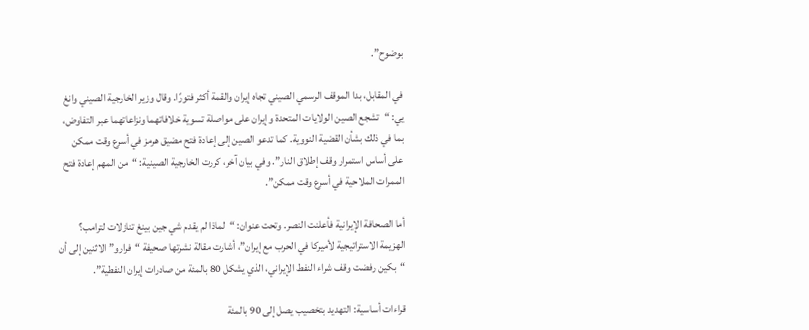بوضوح”.

في المقابل، بدا الموقف الرسمي الصيني تجاه إيران والقمة أكثر فتورًا. وقال وزير الخارجية الصيني وانغ يي: “تشجع الصين الولايات المتحدة وإيران على مواصلة تسوية خلافاتهما ونزاعاتهما عبر التفاوض، بما في ذلك بشأن القضية النووية. كما تدعو الصين إلى إعادة فتح مضيق هرمز في أسرع وقت ممكن على أساس استمرار وقف إطلاق النار”. وفي بيان آخر، كررت الخارجية الصينية: “من المهم إعادة فتح الممرات الملاحية في أسرع وقت ممكن”.

أما الصحافة الإيرانية فأعلنت النصر. وتحت عنوان: “لماذا لم يقدم شي جين بينغ تنازلات لترامب؟ الهزيمة الاستراتيجية لأميركا في الحرب مع إيران”، أشارت مقالة نشرتها صحيفة “فرارو” الاثنين إلى أن “بكين رفضت وقف شراء النفط الإيراني، الذي يشكل 80 بالمئة من صادرات إيران النفطية”.

قراءات أساسية: التهديد بتخصيب يصل إلى 90 بالمئة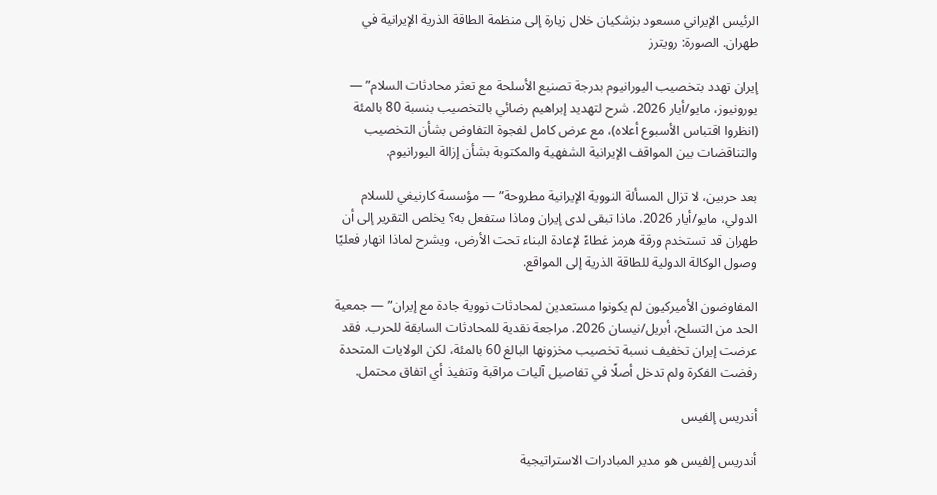الرئيس الإيراني مسعود بزشكيان خلال زيارة إلى منظمة الطاقة الذرية الإيرانية في طهران. الصورة: رويترز

إيران تهدد بتخصيب اليورانيوم بدرجة تصنيع الأسلحة مع تعثر محادثات السلام” — يورونيوز، مايو/أيار 2026. شرح لتهديد إبراهيم رضائي بالتخصيب بنسبة 80 بالمئة (انظروا اقتباس الأسبوع أعلاه)، مع عرض كامل لفجوة التفاوض بشأن التخصيب والتناقضات بين المواقف الإيرانية الشفهية والمكتوبة بشأن إزالة اليورانيوم.

بعد حربين، لا تزال المسألة النووية الإيرانية مطروحة” — مؤسسة كارنيغي للسلام الدولي، مايو/أيار 2026. ماذا تبقى لدى إيران وماذا ستفعل به؟ يخلص التقرير إلى أن طهران قد تستخدم ورقة هرمز غطاءً لإعادة البناء تحت الأرض، ويشرح لماذا انهار فعليًا وصول الوكالة الدولية للطاقة الذرية إلى المواقع.

المفاوضون الأميركيون لم يكونوا مستعدين لمحادثات نووية جادة مع إيران” — جمعية الحد من التسلح، أبريل/نيسان 2026. مراجعة نقدية للمحادثات السابقة للحرب. فقد عرضت إيران تخفيف نسبة تخصيب مخزونها البالغ 60 بالمئة، لكن الولايات المتحدة رفضت الفكرة ولم تدخل أصلًا في تفاصيل آليات مراقبة وتنفيذ أي اتفاق محتمل.

أندريس إلفيس

أندريس إلفيس هو مدير المبادرات الاستراتيجية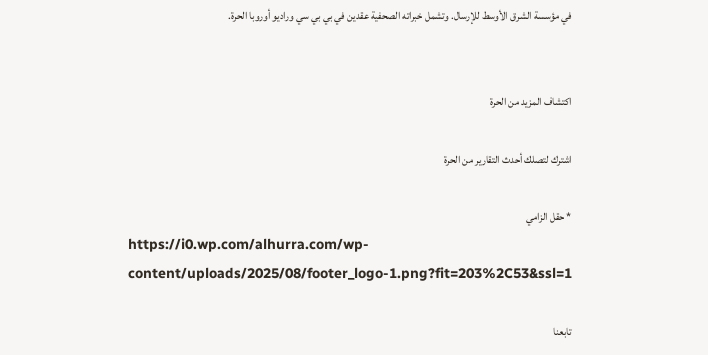في مؤسسة الشرق الأوسط للإرسال. وتشمل خبراته الصحفية عقدين في بي بي سي وراديو أوروبا الحرة.


اكتشاف المزيد من الحرة

اشترك لتصلك أحدث التقارير من الحرة

* حقل الزامي
https://i0.wp.com/alhurra.com/wp-content/uploads/2025/08/footer_logo-1.png?fit=203%2C53&ssl=1

تابعنا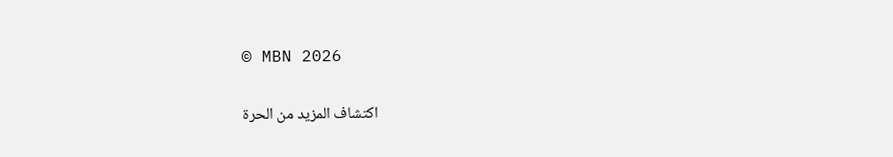© MBN 2026

اكتشاف المزيد من الحرة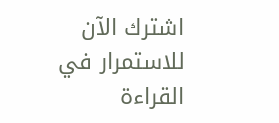اشترك الآن للاستمرار في القراءة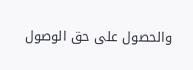والحصول على حق الوصول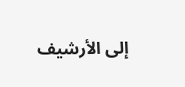إلى الأرشيف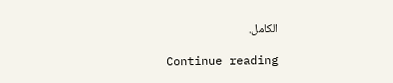الكامل.

Continue reading